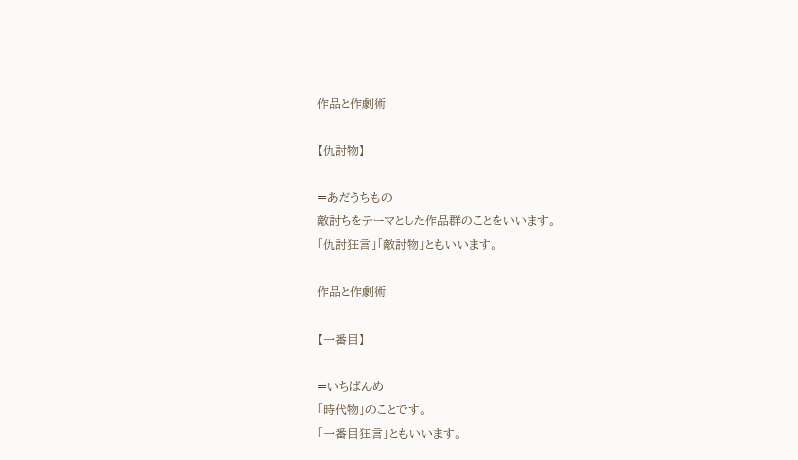作品と作劇術

【仇討物】

=あだうちもの
敵討ちをテーマとした作品群のことをいいます。
「仇討狂言」「敵討物」ともいいます。

作品と作劇術

【一番目】

=いちばんめ
「時代物」のことです。
「一番目狂言」ともいいます。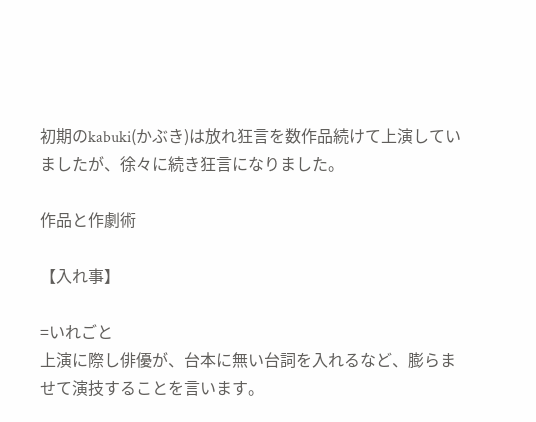初期のkabuki(かぶき)は放れ狂言を数作品続けて上演していましたが、徐々に続き狂言になりました。

作品と作劇術

【入れ事】

=いれごと
上演に際し俳優が、台本に無い台詞を入れるなど、膨らませて演技することを言います。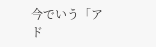今でいう「アド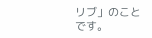リブ」のことです。